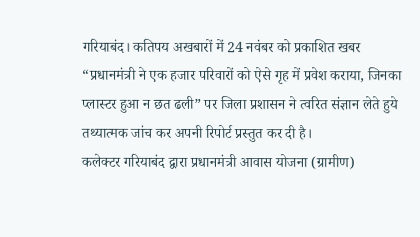गरियाबंद। कतिपय अखबारों में 24 नवंबर को प्रकाशित खबर “प्रधानमंत्री ने एक हजार परिवारों को ऐसे गृह में प्रवेश कराया, जिनका प्लास्टर हुआ न छत ढली” पर जिला प्रशासन ने त्वरित संज्ञान लेते हुये तथ्यात्मक जांच कर अपनी रिपोर्ट प्रस्तुत कर दी है।
कलेक्टर गरियाबंद द्वारा प्रधानमंत्री आवास योजना (ग्रामीण)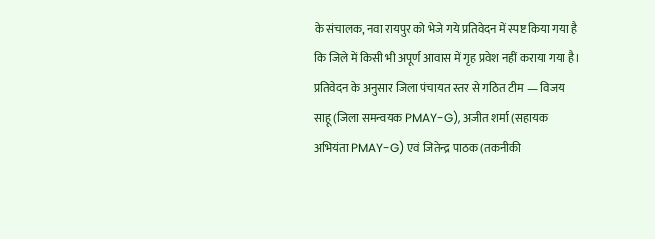के संचालक, नवा रायपुर को भेजे गये प्रतिवेदन में स्पष्ट किया गया है कि जिले में किसी भी अपूर्ण आवास में गृह प्रवेश नहीं कराया गया है।
प्रतिवेदन के अनुसार जिला पंचायत स्तर से गठित टीम — विजय साहू (जिला समन्वयक PMAY-G), अजीत शर्मा (सहायक अभियंता PMAY-G) एवं जितेन्द्र पाठक (तकनीकी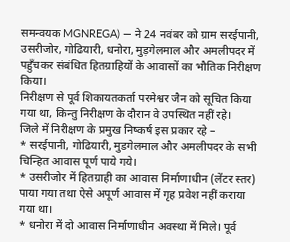समन्वयक MGNREGA) — ने 24 नवंबर को ग्राम सरईपानी, उसरीजोर, गोढियारी, धनोरा, मुड़गेलमाल और अमलीपदर में पहुँचकर संबंधित हितग्राहियों के आवासों का भौतिक निरीक्षण किया।
निरीक्षण से पूर्व शिकायतकर्ता परमेश्वर जैन को सूचित किया गया था, किन्तु निरीक्षण के दौरान वे उपस्थित नहीं रहे।
जिले में निरीक्षण के प्रमुख निष्कर्ष इस प्रकार रहे –
* सरईपानी, गोढियारी, मुडगेलमाल और अमलीपदर के सभी चिन्हित आवास पूर्ण पाये गये।
* उसरीजोर में हितग्राही का आवास निर्माणाधीन (लेंटर स्तर) पाया गया तथा ऐसे अपूर्ण आवास में गृह प्रवेश नहीं कराया गया था।
* धनोरा में दो आवास निर्माणाधीन अवस्था में मिले। पूर्व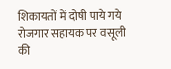शिकायतों में दोषी पाये गये रोजगार सहायक पर वसूली की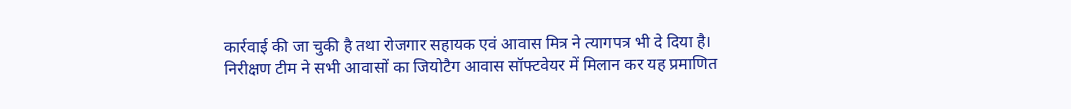कार्रवाई की जा चुकी है तथा रोजगार सहायक एवं आवास मित्र ने त्यागपत्र भी दे दिया है।
निरीक्षण टीम ने सभी आवासों का जियोटैग आवास सॉफ्टवेयर में मिलान कर यह प्रमाणित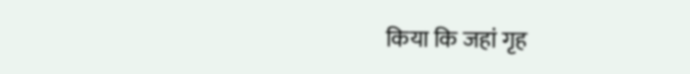किया कि जहां गृह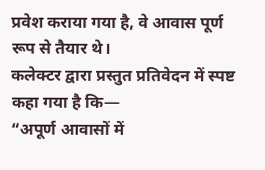प्रवेश कराया गया है, वे आवास पूर्ण रूप से तैयार थे।
कलेक्टर द्वारा प्रस्तुत प्रतिवेदन में स्पष्ट कहा गया है कि—
“अपूर्ण आवासों में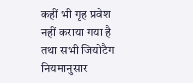कहीं भी गृह प्रवेश नहीं कराया गया है तथा सभी जियोटैग नियमानुसार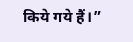किये गये हैं।”